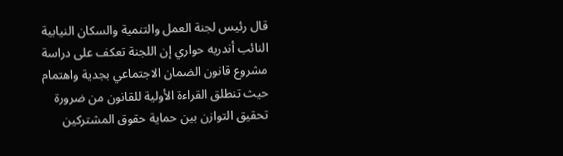قال رئيس لجنة العمل والتنمية والسكان النيابية النائب أندريه حواري إن اللجنة تعكف على دراسة مشروع قانون الضمان الاجتماعي بجدية واهتمام حيث تنطلق القراءة الأولية للقانون من ضرورة تحقيق التوازن بين حماية حقوق المشتركين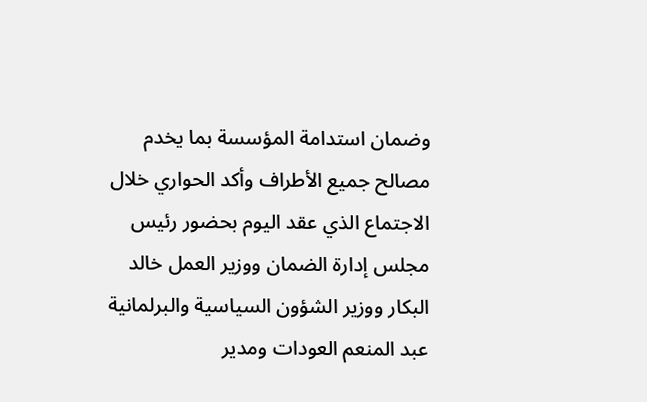وضمان استدامة المؤسسة بما يخدم مصالح جميع الأطراف وأكد الحواري خلال الاجتماع الذي عقد اليوم بحضور رئيس مجلس إدارة الضمان ووزير العمل خالد البكار ووزير الشؤون السياسية والبرلمانية عبد المنعم العودات ومدير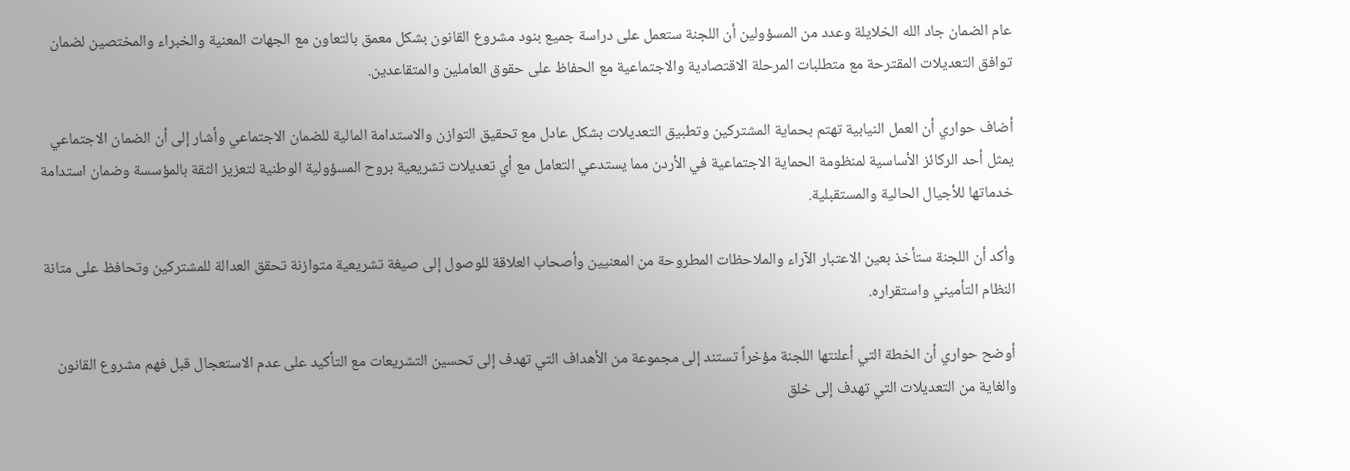عام الضمان جاد الله الخلايلة وعدد من المسؤولين أن اللجنة ستعمل على دراسة جميع بنود مشروع القانون بشكل معمق بالتعاون مع الجهات المعنية والخبراء والمختصين لضمان توافق التعديلات المقترحة مع متطلبات المرحلة الاقتصادية والاجتماعية مع الحفاظ على حقوق العاملين والمتقاعدين.

أضاف حواري أن العمل النيابية تهتم بحماية المشتركين وتطبيق التعديلات بشكل عادل مع تحقيق التوازن والاستدامة المالية للضمان الاجتماعي وأشار إلى أن الضمان الاجتماعي يمثل أحد الركائز الأساسية لمنظومة الحماية الاجتماعية في الأردن مما يستدعي التعامل مع أي تعديلات تشريعية بروح المسؤولية الوطنية لتعزيز الثقة بالمؤسسة وضمان استدامة خدماتها للأجيال الحالية والمستقبلية.

وأكد أن اللجنة ستأخذ بعين الاعتبار الآراء والملاحظات المطروحة من المعنيين وأصحاب العلاقة للوصول إلى صيغة تشريعية متوازنة تحقق العدالة للمشتركين وتحافظ على متانة النظام التأميني واستقراره.

أوضح حواري أن الخطة التي أعلنتها اللجنة مؤخراً تستند إلى مجموعة من الأهداف التي تهدف إلى تحسين التشريعات مع التأكيد على عدم الاستعجال قبل فهم مشروع القانون والغاية من التعديلات التي تهدف إلى خلق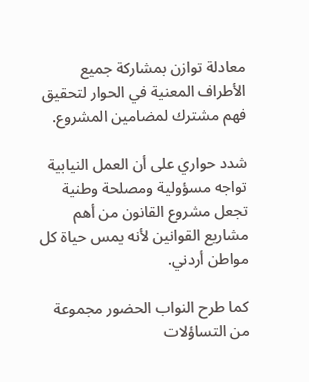معادلة توازن بمشاركة جميع الأطراف المعنية في الحوار لتحقيق فهم مشترك لمضامين المشروع.

شدد حواري على أن العمل النيابية تواجه مسؤولية ومصلحة وطنية تجعل مشروع القانون من أهم مشاريع القوانين لأنه يمس حياة كل مواطن أردني.

كما طرح النواب الحضور مجموعة من التساؤلات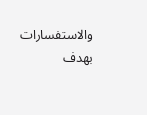والاستفسارات بهدف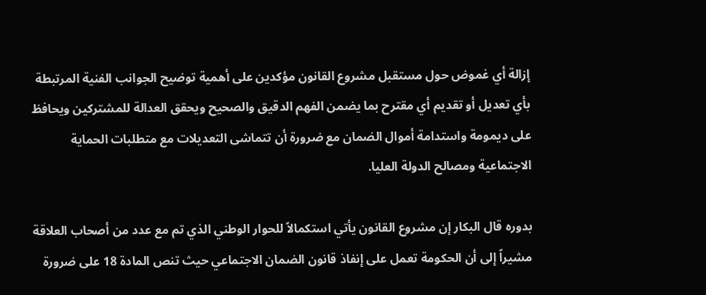إزالة أي غموض حول مستقبل مشروع القانون مؤكدين على أهمية توضيح الجوانب الفنية المرتبطة بأي تعديل أو تقديم أي مقترح بما يضمن الفهم الدقيق والصحيح ويحقق العدالة للمشتركين ويحافظ على ديمومة واستدامة أموال الضمان مع ضرورة أن تتماشى التعديلات مع متطلبات الحماية الاجتماعية ومصالح الدولة العليا.

بدوره قال البكار إن مشروع القانون يأتي استكمالاً للحوار الوطني الذي تم مع عدد من أصحاب العلاقة مشيراً إلى أن الحكومة تعمل على إنفاذ قانون الضمان الاجتماعي حيث تنص المادة 18 على ضرورة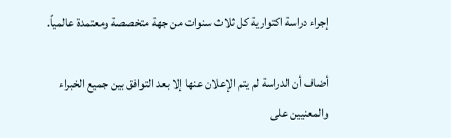إجراء دراسة اكتوارية كل ثلاث سنوات من جهة متخصصة ومعتمدة عالمياً.

أضاف أن الدراسة لم يتم الإعلان عنها إلا بعد التوافق بين جميع الخبراء والمعنيين على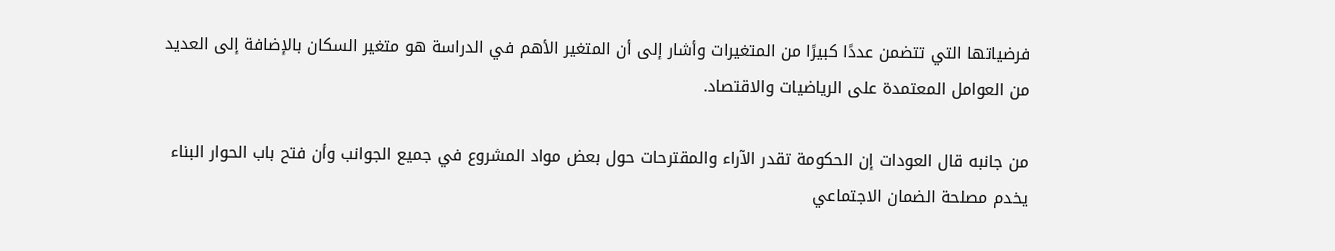فرضياتها التي تتضمن عددًا كبيرًا من المتغيرات وأشار إلى أن المتغير الأهم في الدراسة هو متغير السكان بالإضافة إلى العديد من العوامل المعتمدة على الرياضيات والاقتصاد.

من جانبه قال العودات إن الحكومة تقدر الآراء والمقترحات حول بعض مواد المشروع في جميع الجوانب وأن فتح باب الحوار البناء يخدم مصلحة الضمان الاجتماعي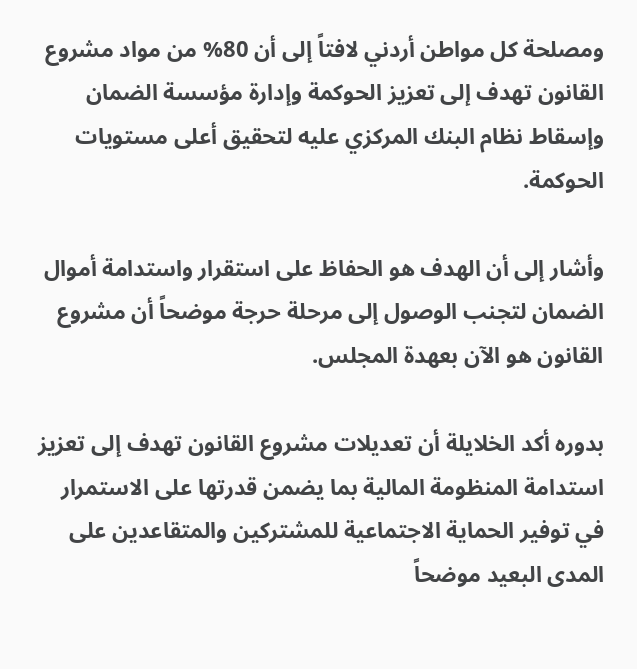ومصلحة كل مواطن أردني لافتاً إلى أن 80% من مواد مشروع القانون تهدف إلى تعزيز الحوكمة وإدارة مؤسسة الضمان وإسقاط نظام البنك المركزي عليه لتحقيق أعلى مستويات الحوكمة.

وأشار إلى أن الهدف هو الحفاظ على استقرار واستدامة أموال الضمان لتجنب الوصول إلى مرحلة حرجة موضحاً أن مشروع القانون هو الآن بعهدة المجلس.

بدوره أكد الخلايلة أن تعديلات مشروع القانون تهدف إلى تعزيز استدامة المنظومة المالية بما يضمن قدرتها على الاستمرار في توفير الحماية الاجتماعية للمشتركين والمتقاعدين على المدى البعيد موضحاً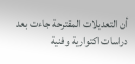أن التعديلات المقترحة جاءت بعد دراسات اكتوارية وفنية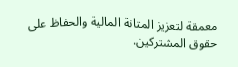معمقة لتعزيز المتانة المالية والحفاظ على حقوق المشتركين.